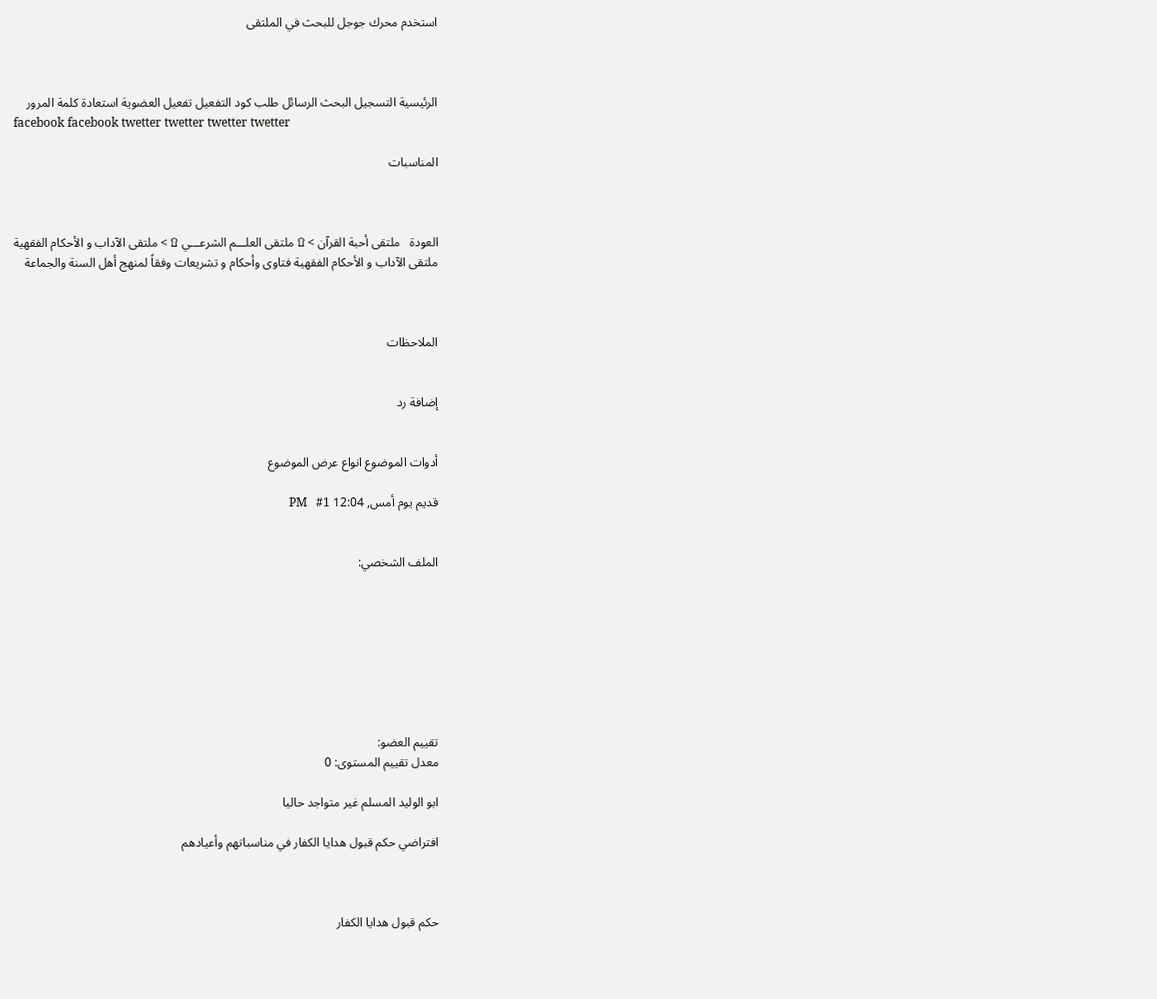استخدم محرك جوجل للبحث في الملتقى



الرئيسية التسجيل البحث الرسائل طلب كود التفعيل تفعيل العضوية استعادة كلمة المرور
facebook facebook twetter twetter twetter twetter

المناسبات



العودة   ملتقى أحبة القرآن > ۩ ملتقى العلـــم الشرعـــي ۩ > ملتقى الآداب و الأحكام الفقهية
ملتقى الآداب و الأحكام الفقهية فتاوى وأحكام و تشريعات وفقاً لمنهج أهل السنة والجماعة



الملاحظات


إضافة رد


أدوات الموضوع انواع عرض الموضوع

قديم يوم أمس, 12:04 PM   #1


الملف الشخصي:








تقييم العضو:
معدل تقييم المستوى: 0

ابو الوليد المسلم غير متواجد حاليا

افتراضي حكم قبول هدايا الكفار في مناسباتهم وأعيادهم



حكم قبول هدايا الكفار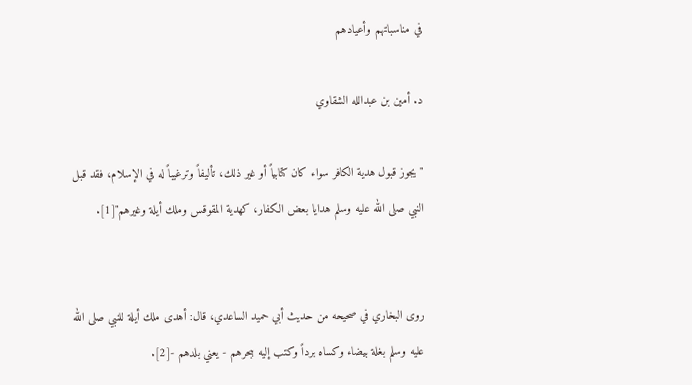في مناسباتهم وأعيادهم

د. أمين بن عبدالله الشقاوي

"يجوز قبول هدية الكافر سواء كان كتابياً أو غير ذلك، تأليفاً وترغيباً له في الإسلام، فقد قبل النبي صلى الله عليه وسلم هدايا بعض الكفار، كهدية المقوقس وملك أيلة وغيرهم"[1].


روى البخاري في صحيحه من حديث أبي حميد الساعدي، قال: أهدى ملك أيلة للنبي صلى الله عليه وسلم بغلة بيضاء وكساه برداً وكتب إليه ببحرهم - يعني بلدهم -[2].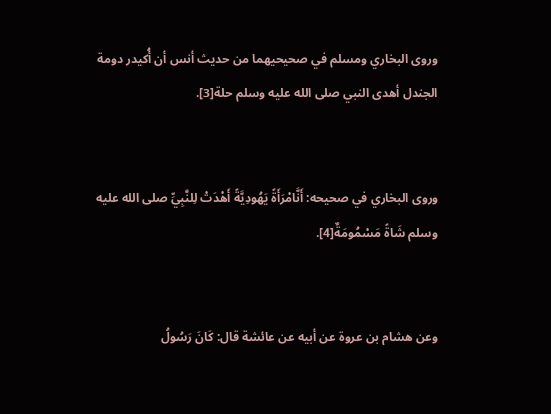وروى البخاري ومسلم في صحيحيهما من حديث أنس أن أُكيدر دومة الجندل أهدى النبي صلى الله عليه وسلم حلة[3].


وروى البخاري في صحيحه: أَنَّامْرَأَةً يَهُودِيَّةً أَهْدَتْ لِلنَّبِيِّ صلى الله عليه وسلم شَاةً مَسْمُومَةٌ[4].


وعن هشام بن عروة عن أبيه عن عائشة قال: كَانَ رَسُولُ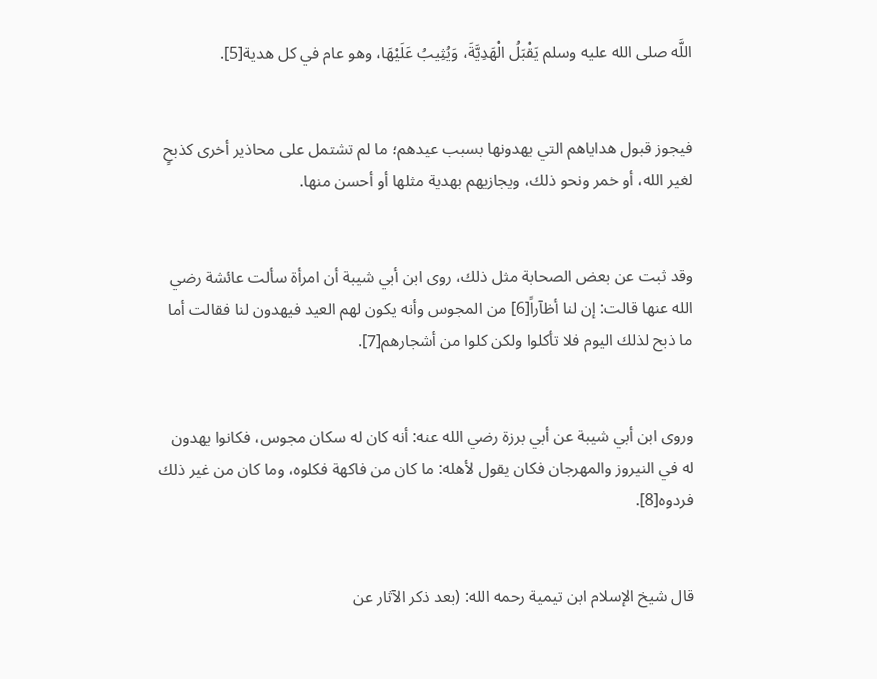اللَّه صلى الله عليه وسلم يَقْبَلُ الْهَدِيَّةَ، وَيُثِيبُ عَلَيْهَا، وهو عام في كل هدية[5].


فيجوز قبول هداياهم التي يهدونها بسبب عيدهم؛ ما لم تشتمل على محاذير أخرى كذبحٍ لغير الله، أو خمر ونحو ذلك، ويجازيهم بهدية مثلها أو أحسن منها.


وقد ثبت عن بعض الصحابة مثل ذلك، روى ابن أبي شيبة أن امرأة سألت عائشة رضي الله عنها قالت: إن لنا أظآراً[6] من المجوس وأنه يكون لهم العيد فيهدون لنا فقالت أما ما ذبح لذلك اليوم فلا تأكلوا ولكن كلوا من أشجارهم[7].


وروى ابن أبي شيبة عن أبي برزة رضي الله عنه: أنه كان له سكان مجوس، فكانوا يهدون له في النيروز والمهرجان فكان يقول لأهله: ما كان من فاكهة فكلوه، وما كان من غير ذلك فردوه[8].


قال شيخ الإسلام ابن تيمية رحمه الله: (بعد ذكر الآثار عن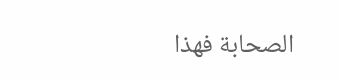الصحابة فهذا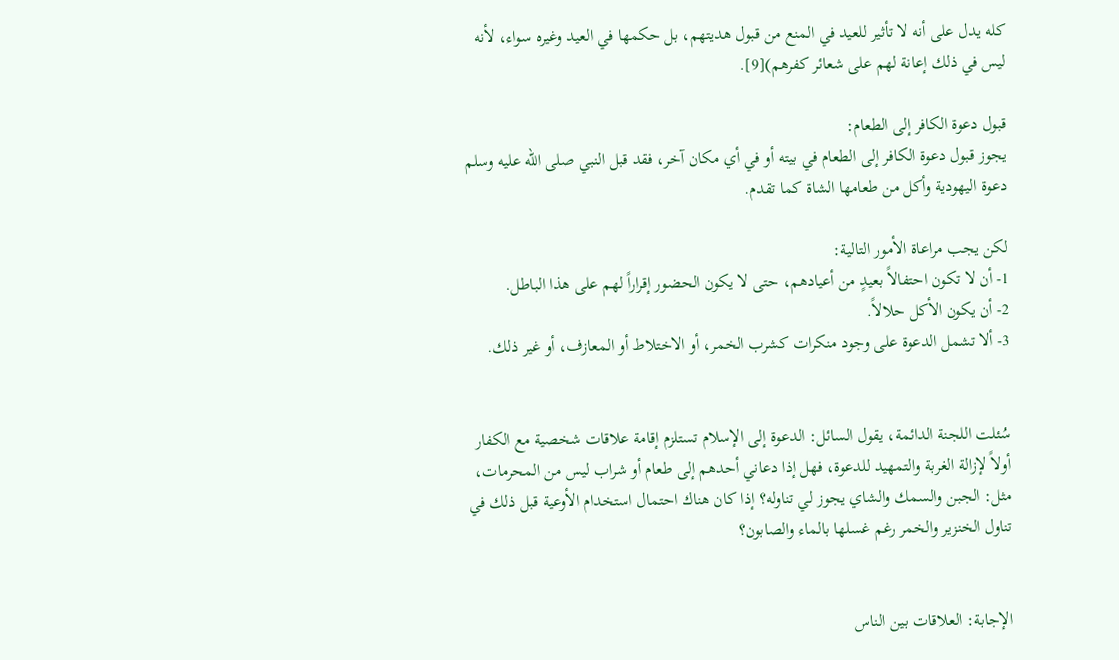كله يدل على أنه لا تأثير للعيد في المنع من قبول هديتهم، بل حكمها في العيد وغيره سواء، لأنه ليس في ذلك إعانة لهم على شعائر كفرهم)[9].

قبول دعوة الكافر إلى الطعام:
يجوز قبول دعوة الكافر إلى الطعام في بيته أو في أي مكان آخر، فقد قبل النبي صلى الله عليه وسلم دعوة اليهودية وأكل من طعامها الشاة كما تقدم.

لكن يجب مراعاة الأمور التالية:
1- أن لا تكون احتفالاً بعيدٍ من أعيادهم، حتى لا يكون الحضور إقراراً لهم على هذا الباطل.
2- أن يكون الأكل حلالاً.
3- ألا تشمل الدعوة على وجود منكرات كشرب الخمر، أو الاختلاط أو المعازف، أو غير ذلك.


سُئلت اللجنة الدائمة، يقول السائل: الدعوة إلى الإسلام تستلزم إقامة علاقات شخصية مع الكفار أولاً لإزالة الغربة والتمهيد للدعوة، فهل إذا دعاني أحدهم إلى طعام أو شراب ليس من المحرمات، مثل: الجبن والسمك والشاي يجوز لي تناوله؟ إذا كان هناك احتمال استخدام الأوعية قبل ذلك في تناول الخنزير والخمر رغم غسلها بالماء والصابون؟


الإجابة: العلاقات بين الناس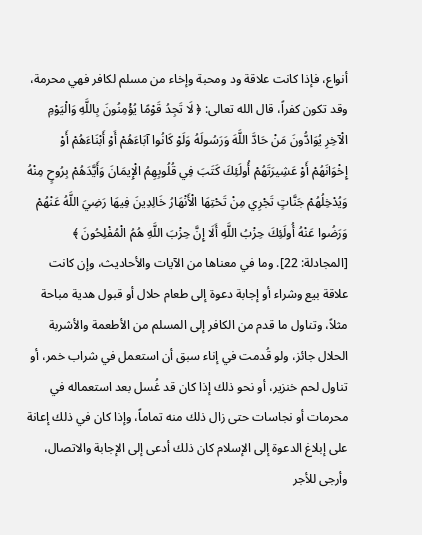أنواع، فإذا كانت علاقة ود ومحبة وإخاء من مسلم لكافر فهي محرمة، وقد تكون كفراً، قال الله تعالى: ﴿ لَا تَجِدُ قَوْمًا يُؤْمِنُونَ بِاللَّهِ وَالْيَوْمِ الْآخِرِ يُوَادُّونَ مَنْ حَادَّ اللَّهَ وَرَسُولَهُ وَلَوْ كَانُوا آبَاءَهُمْ أَوْ أَبْنَاءَهُمْ أَوْ إِخْوَانَهُمْ أَوْ عَشِيرَتَهُمْ أُولَئِكَ كَتَبَ فِي قُلُوبِهِمُ الْإِيمَانَ وَأَيَّدَهُمْ بِرُوحٍ مِنْهُ وَيُدْخِلُهُمْ جَنَّاتٍ تَجْرِي مِنْ تَحْتِهَا الْأَنْهَارُ خَالِدِينَ فِيهَا رَضِيَ اللَّهُ عَنْهُمْ وَرَضُوا عَنْهُ أُولَئِكَ حِزْبُ اللَّهِ أَلَا إِنَّ حِزْبَ اللَّهِ هُمُ الْمُفْلِحُونَ ﴾ [المجادلة: 22]. وما في معناها من الآيات والأحاديث، وإن كانت علاقة بيع وشراء أو إجابة دعوة إلى طعام حلال أو قبول هدية مباحة مثلاً، وتناول ما قدم من الكافر إلى المسلم من الأطعمة والأشربة الحلال جائز، ولو قُدمت في إناء سبق أن استعمل في شراب خمر، أو تناول لحم خنزير، أو نحو ذلك إذا كان قد غُسل بعد استعماله في محرمات أو نجاسات حتى زال ذلك منه تماماً، وإذا كان في ذلك إعانة على إبلاغ الدعوة إلى الإسلام كان ذلك أدعى إلى الإجابة والاتصال، وأرجى للأجر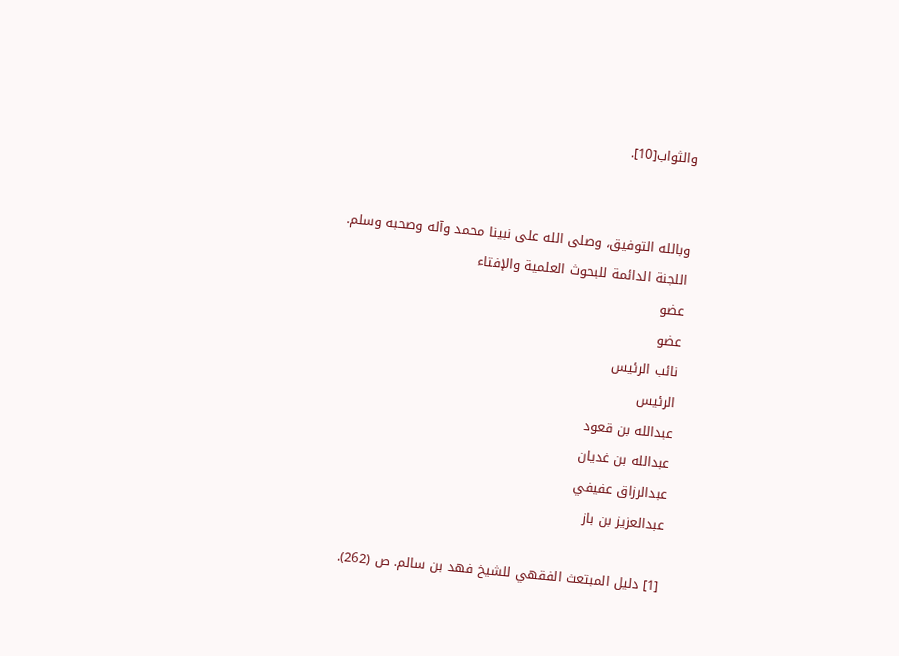والثواب[10].


وبالله التوفيق، وصلى الله على نبينا محمد وآله وصحبه وسلم.
اللجنة الدائمة للبحوث العلمية والإفتاء
عضو
عضو
نائب الرئيس
الرئيس
عبدالله بن قعود
عبدالله بن غديان
عبدالرزاق عفيفي
عبدالعزيز بن باز

[1] دليل المبتعث الفقهي للشيخ فهد بن سالم. ص (262).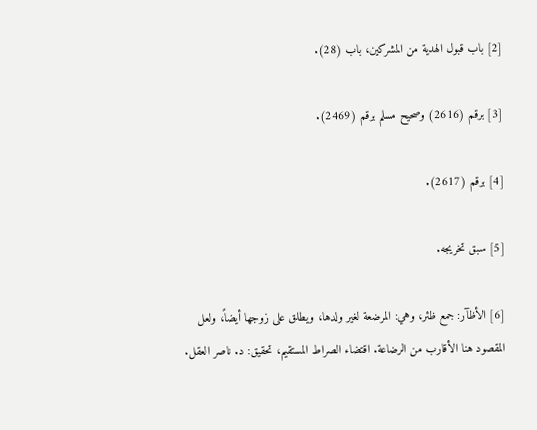[2] باب قبول الهدية من المشركين، باب (28).

[3] برقم (2616) وصحيح مسلم برقم (2469).

[4] برقم (2617).

[5] سبق تخريجه.

[6] الأظآر: جمع ظئر، وهي: المرضعة لغير ولدها، ويطلق على زوجها أيضاً، ولعل المقصود هنا الأقارب من الرضاعة. اقتضاء الصراط المستقيم، تحقيق: د. ناصر العقل.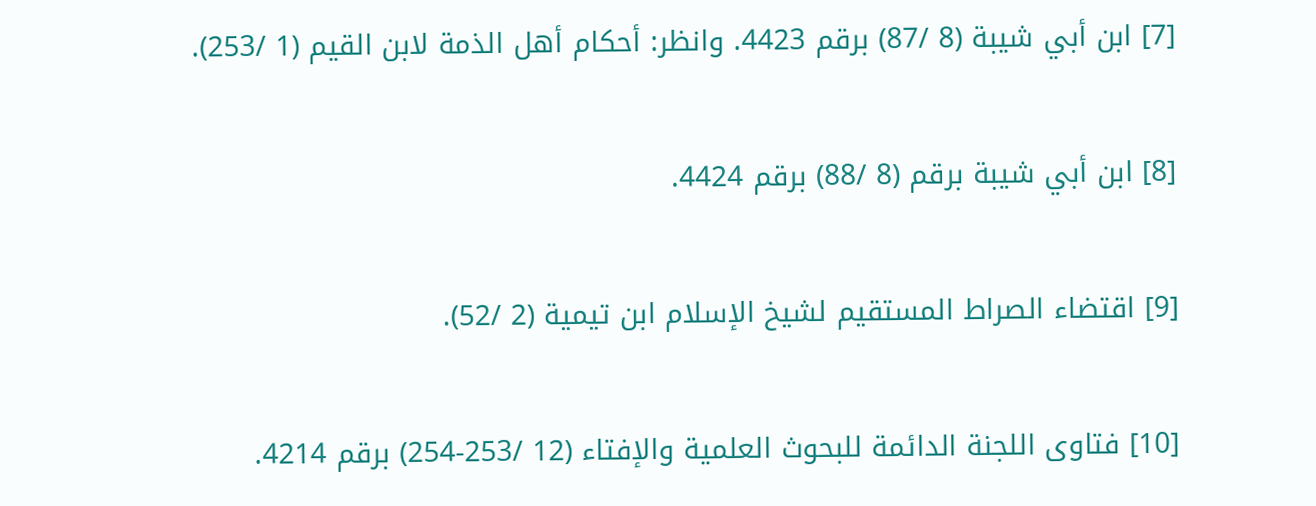[7] ابن أبي شيبة (8 /87) برقم 4423. وانظر: أحكام أهل الذمة لابن القيم (1 /253).

[8] ابن أبي شيبة برقم (8 /88) برقم 4424.

[9] اقتضاء الصراط المستقيم لشيخ الإسلام ابن تيمية (2 /52).

[10] فتاوى اللجنة الدائمة للبحوث العلمية والإفتاء (12 /253-254) برقم 4214.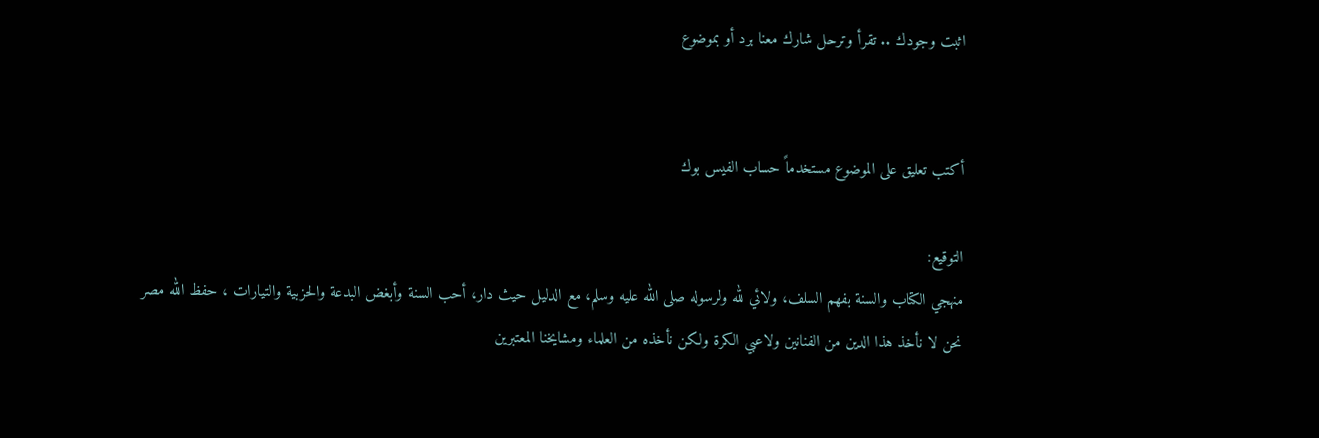اثبت وجودك .. تقرأ وترحل شارك معنا برد أو بموضوع


أكتب تعليق على الموضوع مستخدماً حساب الفيس بوك

التوقيع:
منهجي الكتاب والسنة بفهم السلف، ولائي لله ولرسوله صلى الله عليه وسلم، مع الدليل حيث دار، أحب السنة وأبغض البدعة والحزبية والتيارات ، حفظ الله مصر
نحن لا نأخذ هذا الدين من الفنانين ولاعبي الكرة ولكن نأخذه من العلماء ومشايخنا المعتبرين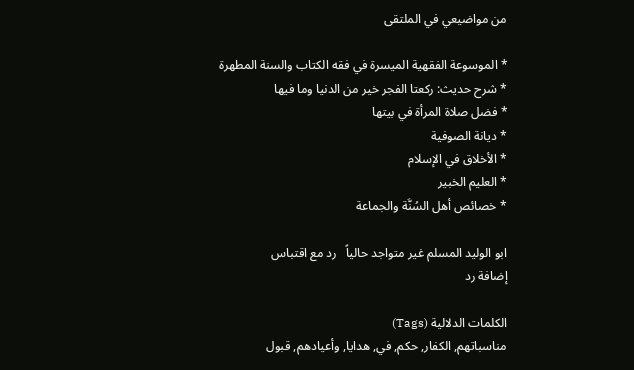من مواضيعي في الملتقى

* الموسوعة الفقهية الميسرة في فقه الكتاب والسنة المطهرة
* شرح حديث: ركعتا الفجر خير من الدنيا وما فيها
* فضل صلاة المرأة في بيتها
* ديانة الصوفية
* الأخلاق في الإسلام
* العليم الخبير
* خصائص أهل السُنَّة والجماعة

ابو الوليد المسلم غير متواجد حالياً   رد مع اقتباس
إضافة رد

الكلمات الدلالية (Tags)
مناسباتهم, الكفار, حكم, في, هدايا, وأعيادهم, قبول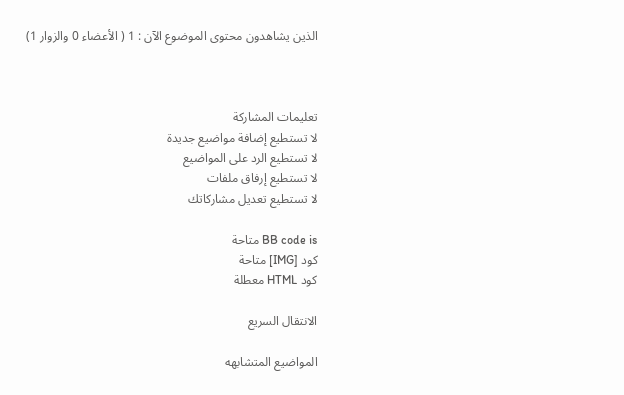الذين يشاهدون محتوى الموضوع الآن : 1 ( الأعضاء 0 والزوار 1)



تعليمات المشاركة
لا تستطيع إضافة مواضيع جديدة
لا تستطيع الرد على المواضيع
لا تستطيع إرفاق ملفات
لا تستطيع تعديل مشاركاتك

BB code is متاحة
كود [IMG] متاحة
كود HTML معطلة

الانتقال السريع

المواضيع المتشابهه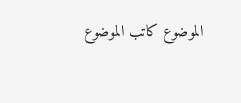الموضوع كاتب الموضوع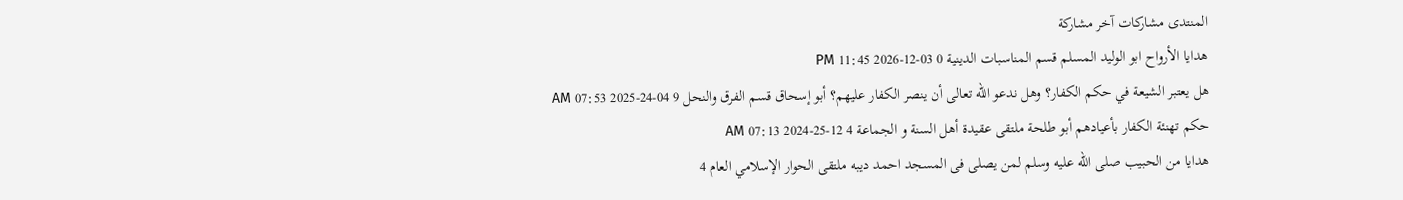المنتدى مشاركات آخر مشاركة
هدايا الأرواح ابو الوليد المسلم قسم المناسبات الدينية 0 03-12-2026 11:45 PM
هل يعتبر الشيعة في حكم الكفار؟ وهل ندعو الله تعالى أن ينصر الكفار عليهم؟ أبو إسحاق قسم الفرق والنحل 9 04-24-2025 07:53 AM
حكم تهنئة الكفار بأعيادهم أبو طلحة ملتقى عقيدة أهل السنة و الجماعة 4 12-25-2024 07:13 AM
هدايا من الحبيب صلى الله عليه وسلم لمن يصلى فى المسجد احمد ديبه ملتقى الحوار الإسلامي العام 4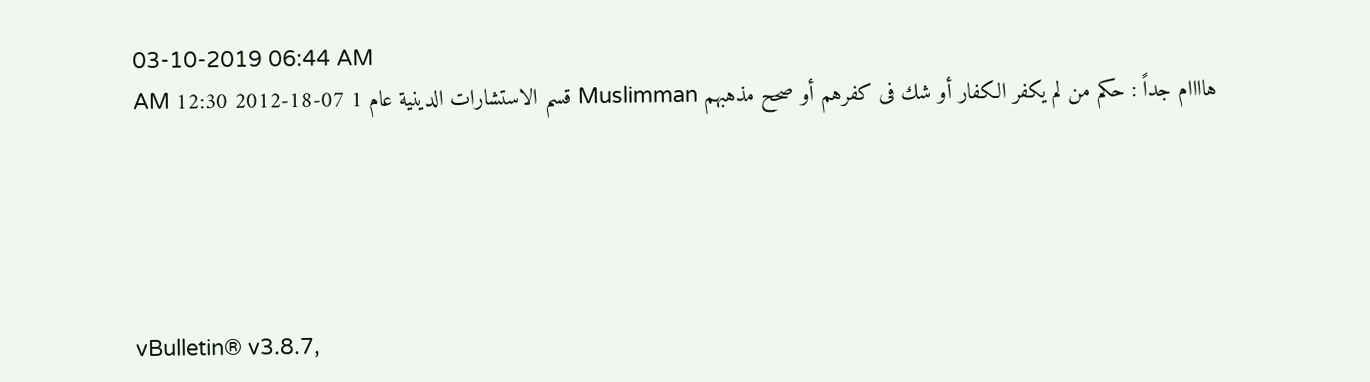03-10-2019 06:44 AM
هاااام جداً : حكم من لم يكفر الكفار أو شك فى كفرهم أو صحح مذهبهم Muslimman قسم الاستشارات الدينية عام 1 07-18-2012 12:30 AM





vBulletin® v3.8.7,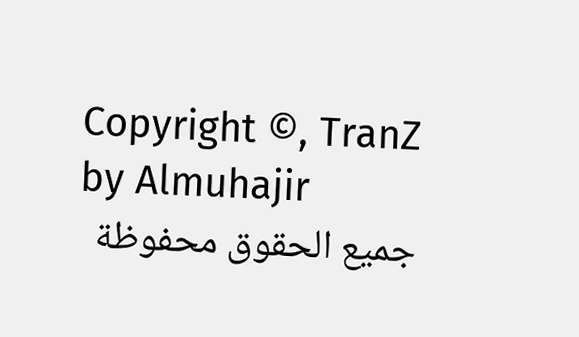Copyright ©, TranZ by Almuhajir
جميع الحقوق محفوظة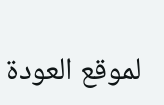لموقع العودة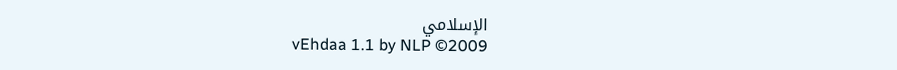الإسلامي
vEhdaa 1.1 by NLP ©2009